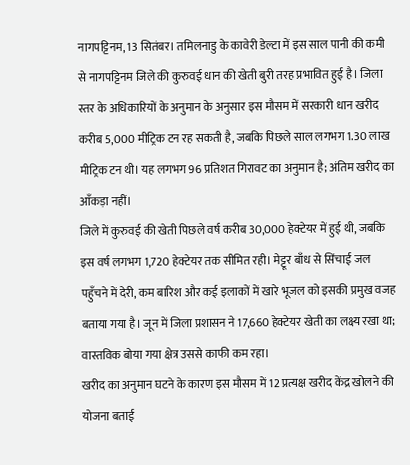नागपट्टिनम, 13 सितंबर। तमिलनाडु के कावेरी डेल्टा में इस साल पानी की कमी से नागपट्टिनम जिले की कुरुवई धान की खेती बुरी तरह प्रभावित हुई है। जिला स्तर के अधिकारियों के अनुमान के अनुसार इस मौसम में सरकारी धान खरीद करीब 5,000 मीट्रिक टन रह सकती है, जबकि पिछले साल लगभग 1.30 लाख मीट्रिक टन थी। यह लगभग 96 प्रतिशत गिरावट का अनुमान है; अंतिम खरीद का आँकड़ा नहीं।
जिले में कुरुवई की खेती पिछले वर्ष करीब 30,000 हेक्टेयर में हुई थी, जबकि इस वर्ष लगभग 1,720 हेक्टेयर तक सीमित रही। मेट्टूर बाँध से सिंचाई जल पहुँचने में देरी, कम बारिश और कई इलाकों में खारे भूजल को इसकी प्रमुख वजह बताया गया है। जून में जिला प्रशासन ने 17,660 हेक्टेयर खेती का लक्ष्य रखा था; वास्तविक बोया गया क्षेत्र उससे काफी कम रहा।
खरीद का अनुमान घटने के कारण इस मौसम में 12 प्रत्यक्ष खरीद केंद्र खोलने की योजना बताई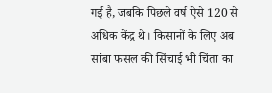गई है, जबकि पिछले वर्ष ऐसे 120 से अधिक केंद्र थे। किसानों के लिए अब सांबा फसल की सिंचाई भी चिंता का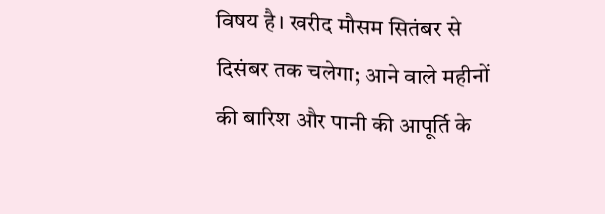विषय है। खरीद मौसम सितंबर से दिसंबर तक चलेगा; आने वाले महीनों की बारिश और पानी की आपूर्ति के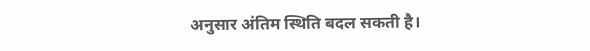अनुसार अंतिम स्थिति बदल सकती है।